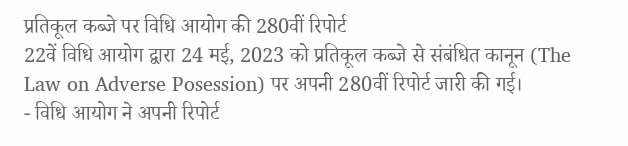प्रतिकूल कब्जे पर विधि आयोग की 280वीं रिपोर्ट
22वें विधि आयोग द्वारा 24 मई, 2023 को प्रतिकूल कब्जे से संबंधित कानून (The Law on Adverse Posession) पर अपनी 280वीं रिपोर्ट जारी की गई।
- विधि आयोग ने अपनी रिपोर्ट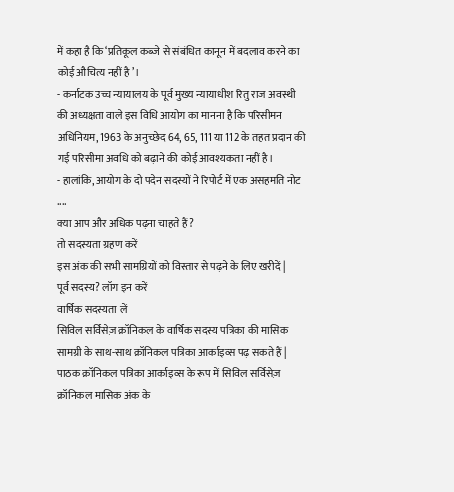में कहा है कि ‘प्रतिकूल कब्जे से संबंधित कानून में बदलाव करने का कोई औचित्य नहीं है’।
- कर्नाटक उच्च न्यायालय के पूर्व मुख्य न्यायाधीश रितु राज अवस्थी की अध्यक्षता वाले इस विधि आयोग का मानना है कि परिसीमन अधिनियम, 1963 के अनुच्छेद 64, 65, 111 या 112 के तहत प्रदान की गई परिसीमा अवधि को बढ़ाने की कोई आवश्यकता नहीं है।
- हालांकि, आयोग के दो पदेन सदस्यों ने रिपोर्ट में एक असहमति नोट ....
क्या आप और अधिक पढ़ना चाहते हैं?
तो सदस्यता ग्रहण करें
इस अंक की सभी सामग्रियों को विस्तार से पढ़ने के लिए खरीदें |
पूर्व सदस्य? लॉग इन करें
वार्षिक सदस्यता लें
सिविल सर्विसेज़ क्रॉनिकल के वार्षिक सदस्य पत्रिका की मासिक सामग्री के साथ-साथ क्रॉनिकल पत्रिका आर्काइव्स पढ़ सकते हैं |
पाठक क्रॉनिकल पत्रिका आर्काइव्स के रूप में सिविल सर्विसेज़ क्रॉनिकल मासिक अंक के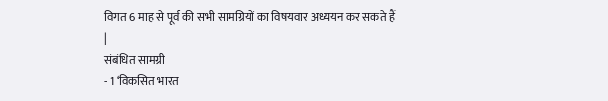विगत 6 माह से पूर्व की सभी सामग्रियों का विषयवार अध्ययन कर सकते हैं |
संबंधित सामग्री
- 1 ‘विकसित भारत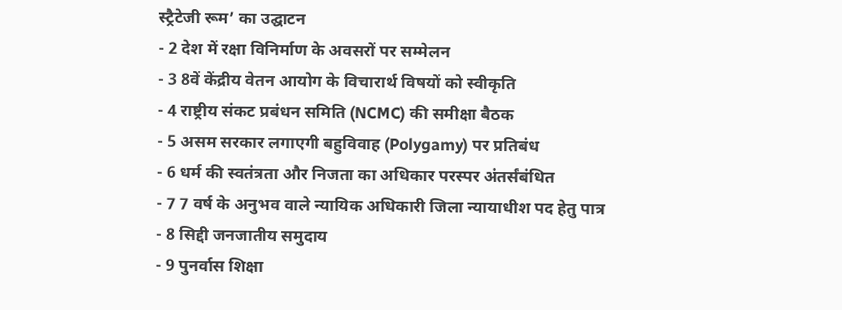स्ट्रैटेजी रूम’ का उद्घाटन
- 2 देश में रक्षा विनिर्माण के अवसरों पर सम्मेलन
- 3 8वें केंद्रीय वेतन आयोग के विचारार्थ विषयों को स्वीकृति
- 4 राष्ट्रीय संकट प्रबंधन समिति (NCMC) की समीक्षा बैठक
- 5 असम सरकार लगाएगी बहुविवाह (Polygamy) पर प्रतिबंध
- 6 धर्म की स्वतंत्रता और निजता का अधिकार परस्पर अंतर्संबंधित
- 7 7 वर्ष के अनुभव वाले न्यायिक अधिकारी जिला न्यायाधीश पद हेतु पात्र
- 8 सिद्दी जनजातीय समुदाय
- 9 पुनर्वास शिक्षा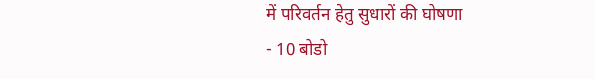में परिवर्तन हेतु सुधारों की घोषणा
- 10 बोडो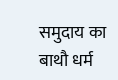समुदाय का बाथौ धर्म